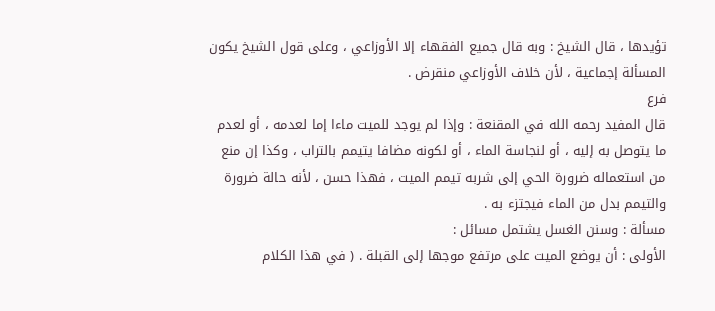تؤيدها ، قال الشيخ : وبه قال جميع الفقهاء إلا الأوزاعي ، وعلى قول الشيخ يكون
المسألة إجماعية ، لأن خلاف الأوزاعي منقرض .
فرع
قال المفيد رحمه الله في المقنعة : وإذا لم يوجد للميت ماءا إما لعدمه ، أو لعدم
ما يتوصل به إليه ، أو لنجاسة الماء ، أو لكونه مضافا يتيمم بالتراب ، وكذا إن منع
من استعماله ضرورة الحي إلى شربه تيمم الميت ، فهذا حسن ، لأنه حالة ضرورة
والتيمم بدل من الماء فيجتزء به .
مسألة : وسنن الغسل يشتمل مسائل :
الأولى : أن يوضع الميت على مرتفع موجها إلى القبلة . ( في هذا الكلام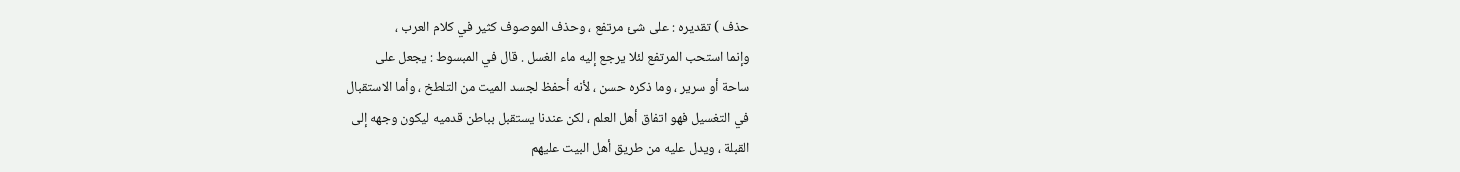حذف ) تقديره : على شئ مرتفع ، وحذف الموصوف كثير في كلام العرب ،
وإنما استحب المرتفع لئلا يرجع إليه ماء الغسل . قال في المبسوط : يجعل على
ساحة أو سرير ، وما ذكره حسن ، لأنه أحفظ لجسد الميت من التلطخ ، وأما الاستقبال
في التغسيل فهو اتفاق أهل العلم ، لكن عندنا يستقبل بباطن قدميه ليكون وجهه إلى
القبلة ، ويدل عليه من طريق أهل البيت عليهم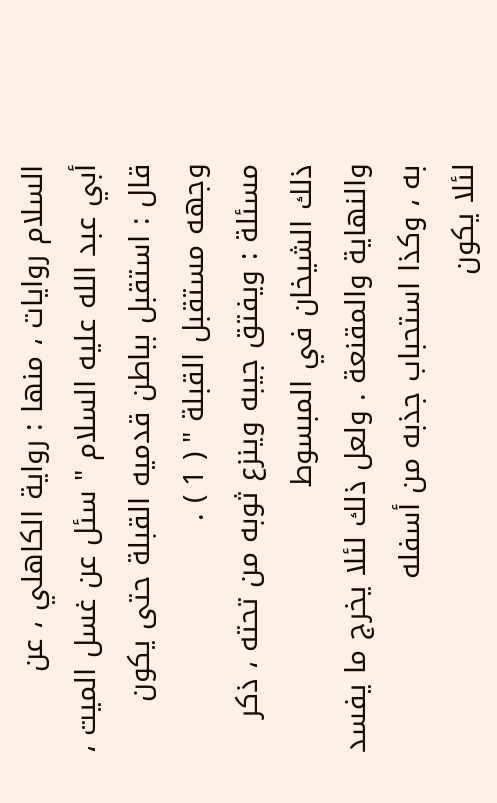السلام روايات ، منها : رواية الكاهلي ، عن
أبي عبد الله عليه السلام " سئل عن غسل الميت ، قال : استقبل بباطن قدميه القبلة حتى يكون
وجهه مستقبل القبلة " ( 1 ) .
مسئلة : ويفتق جيبه وينزع ثوبه من تحته ، ذكر ذلك الشيخان في المبسوط
والنهاية والمقنعة . ولعل ذلك لئلا يخرج ما يفسد به ، وكذا استحباب جذبه من أسفله
لئلا يكون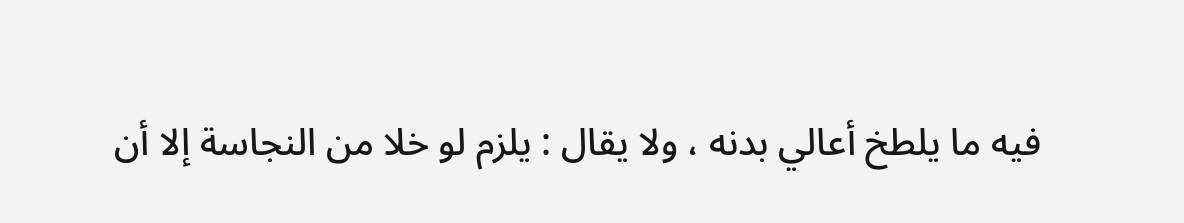فيه ما يلطخ أعالي بدنه ، ولا يقال : يلزم لو خلا من النجاسة إلا أن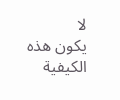لا
يكون هذه الكيفية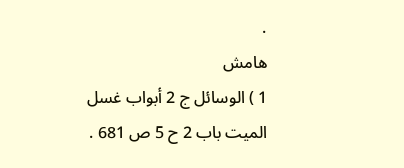.
هامش
1 ) الوسائل ج 2 أبواب غسل الميت باب 2 ح 5 ص 681 .